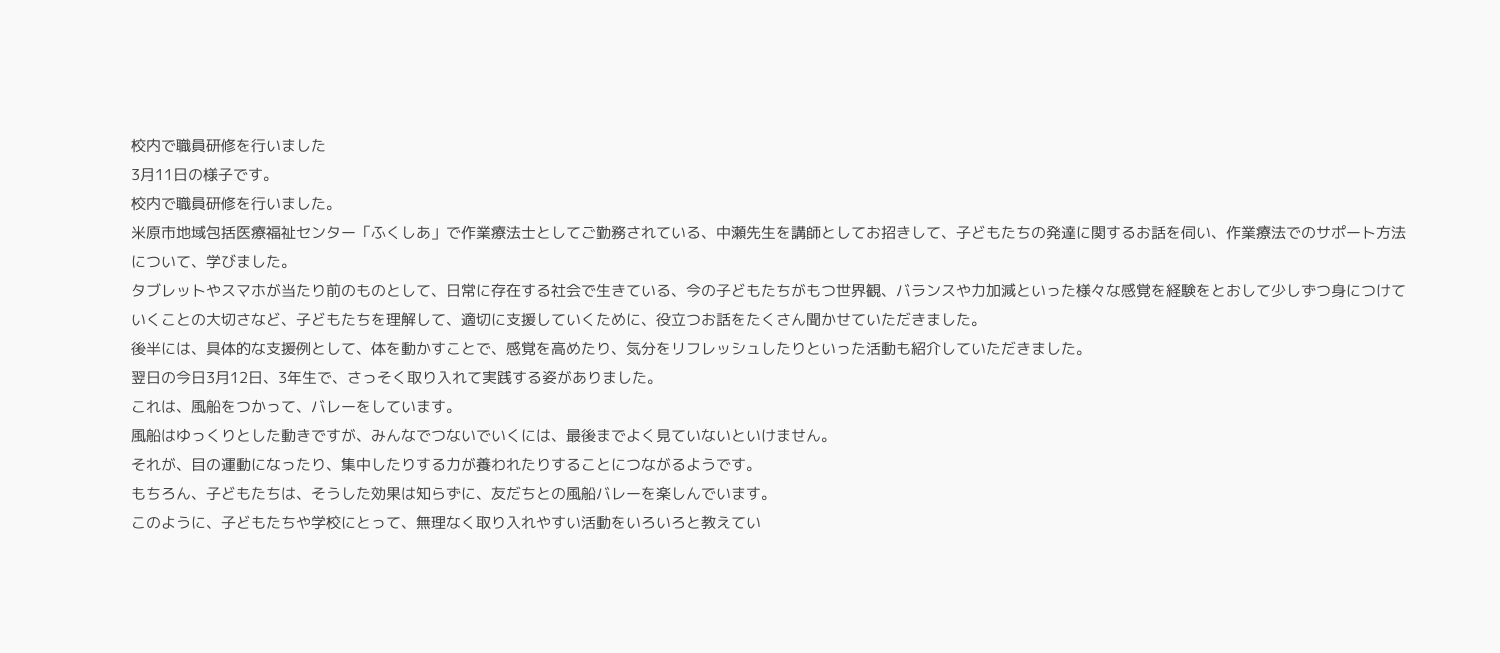校内で職員研修を行いました
3月11日の様子です。
校内で職員研修を行いました。
米原市地域包括医療福祉センター「ふくしあ」で作業療法士としてご勤務されている、中瀬先生を講師としてお招きして、子どもたちの発達に関するお話を伺い、作業療法でのサポート方法について、学びました。
タブレットやスマホが当たり前のものとして、日常に存在する社会で生きている、今の子どもたちがもつ世界観、バランスや力加減といった様々な感覚を経験をとおして少しずつ身につけていくことの大切さなど、子どもたちを理解して、適切に支援していくために、役立つお話をたくさん聞かせていただきました。
後半には、具体的な支援例として、体を動かすことで、感覚を高めたり、気分をリフレッシュしたりといった活動も紹介していただきました。
翌日の今日3月12日、3年生で、さっそく取り入れて実践する姿がありました。
これは、風船をつかって、バレーをしています。
風船はゆっくりとした動きですが、みんなでつないでいくには、最後までよく見ていないといけません。
それが、目の運動になったり、集中したりする力が養われたりすることにつながるようです。
もちろん、子どもたちは、そうした効果は知らずに、友だちとの風船バレーを楽しんでいます。
このように、子どもたちや学校にとって、無理なく取り入れやすい活動をいろいろと教えてい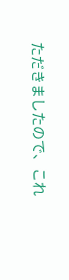ただきましたので、これ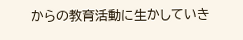からの教育活動に生かしていき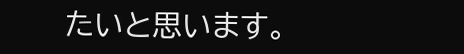たいと思います。